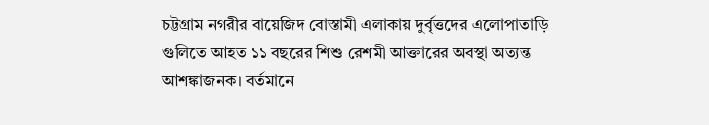চট্টগ্রাম নগরীর বায়েজিদ বোস্তামী এলাকায় দুর্বৃত্তদের এলোপাতাড়ি গুলিতে আহত ১১ বছরের শিশু রেশমী আক্তারের অবস্থা অত্যন্ত আশঙ্কাজনক। বর্তমানে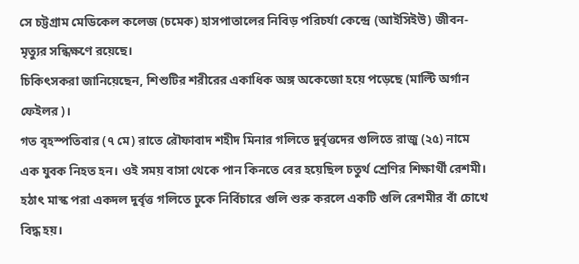সে চট্টগ্রাম মেডিকেল কলেজ (চমেক) হাসপাতালের নিবিড় পরিচর্যা কেন্দ্রে (আইসিইউ) জীবন-মৃত্যুর সন্ধিক্ষণে রয়েছে।
চিকিৎসকরা জানিয়েছেন, শিশুটির শরীরের একাধিক অঙ্গ অকেজো হয়ে পড়েছে (মাল্টি অর্গান ফেইলর)।
গত বৃহস্পতিবার (৭ মে) রাতে রৌফাবাদ শহীদ মিনার গলিতে দুর্বৃত্তদের গুলিতে রাজু (২৫) নামে এক যুবক নিহত হন। ওই সময় বাসা থেকে পান কিনতে বের হয়েছিল চতুর্থ শ্রেণির শিক্ষার্থী রেশমী। হঠাৎ মাস্ক পরা একদল দুর্বৃত্ত গলিতে ঢুকে নির্বিচারে গুলি শুরু করলে একটি গুলি রেশমীর বাঁ চোখে বিদ্ধ হয়।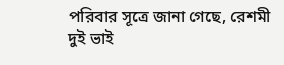পরিবার সূত্রে জানা গেছে, রেশমী দুই ভাই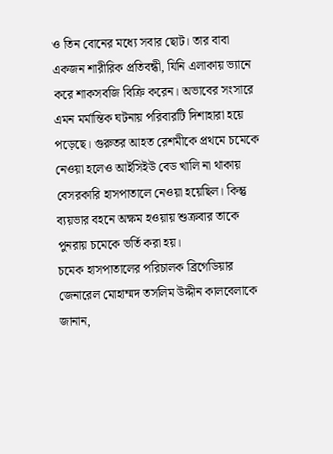ও তিন বোনের মধ্যে সবার ছোট। তার বাবা একজন শারীরিক প্রতিবন্ধী, যিনি এলাকায় ভ্যানে করে শাকসবজি বিক্রি করেন। অভাবের সংসারে এমন মর্মান্তিক ঘটনায় পরিবারটি দিশাহারা হয়ে পড়েছে। গুরুতর আহত রেশমীকে প্রথমে চমেকে নেওয়া হলেও আইসিইউ বেড খালি না থাকায় বেসরকারি হাসপাতালে নেওয়া হয়েছিল। কিন্তু ব্যয়ভার বহনে অক্ষম হওয়ায় শুক্রবার তাকে পুনরায় চমেকে ভর্তি করা হয়।
চমেক হাসপাতালের পরিচালক ব্রিগেডিয়ার জেনারেল মোহাম্মদ তসলিম উদ্দীন কালবেলাকে জানান,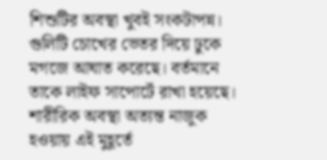শিশুটির অবস্থা খুবই সংকটাপন্ন। গুলিটি চোখের ভেতর দিয়ে ঢুকে মগজে আঘাত করেছে। বর্তমানে তাকে লাইফ সাপোর্টে রাখা হয়েছে। শারীরিক অবস্থা অত্যন্ত নাজুক হওয়ায় এই মুহূর্তে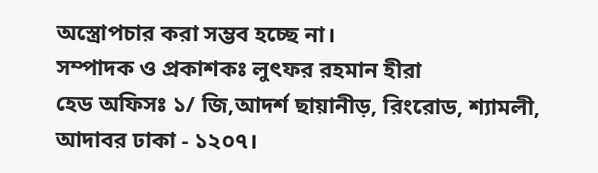অস্ত্রোপচার করা সম্ভব হচ্ছে না।
সম্পাদক ও প্রকাশকঃ লুৎফর রহমান হীরা
হেড অফিসঃ ১/ জি,আদর্শ ছায়ানীড়, রিংরোড, শ্যামলী, আদাবর ঢাকা - ১২০৭।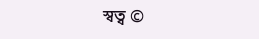স্বত্ব ©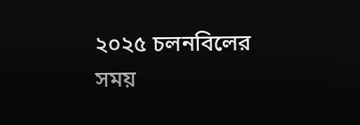২০২৫ চলনবিলের সময়